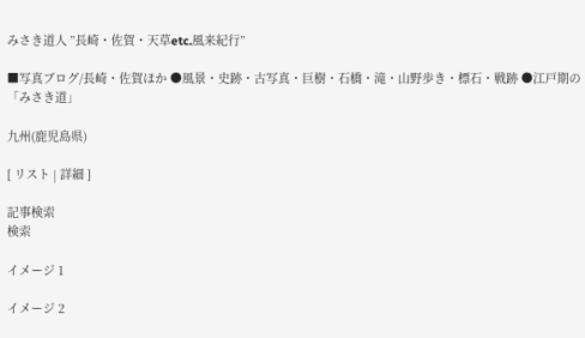みさき道人 ”長崎・佐賀・天草etc.風来紀行”

■写真ブログ/長崎・佐賀ほか ●風景・史跡・古写真・巨樹・石橋・滝・山野歩き・標石・戦跡 ●江戸期の「みさき道」

九州(鹿児島県)

[ リスト | 詳細 ]

記事検索
検索

イメージ 1

イメージ 2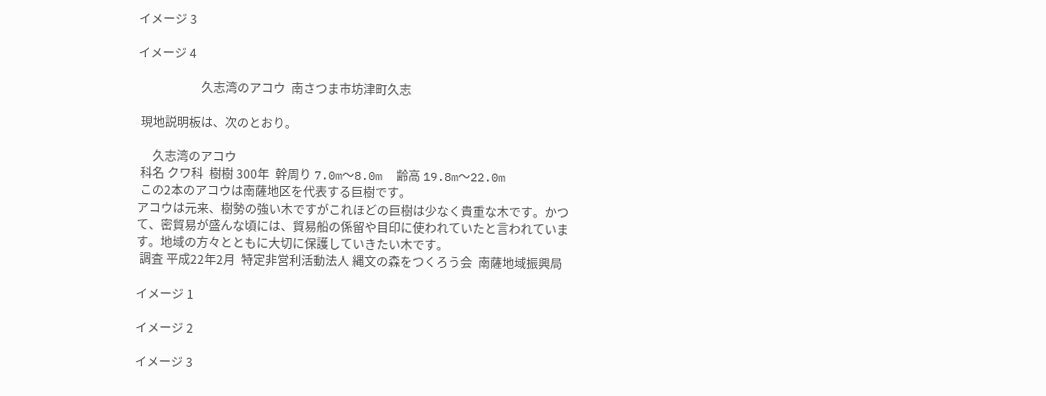イメージ 3

イメージ 4

                     久志湾のアコウ  南さつま市坊津町久志

 現地説明板は、次のとおり。

     久志湾のアコウ
 科名 クワ科  樹樹 300年  幹周り 7.0m〜8.0m  齢高 19.8m〜22.0m
 この2本のアコウは南薩地区を代表する巨樹です。
アコウは元来、樹勢の強い木ですがこれほどの巨樹は少なく貴重な木です。かつて、密貿易が盛んな頃には、貿易船の係留や目印に使われていたと言われています。地域の方々とともに大切に保護していきたい木です。
 調査 平成22年2月  特定非営利活動法人 縄文の森をつくろう会  南薩地域振興局

イメージ 1

イメージ 2

イメージ 3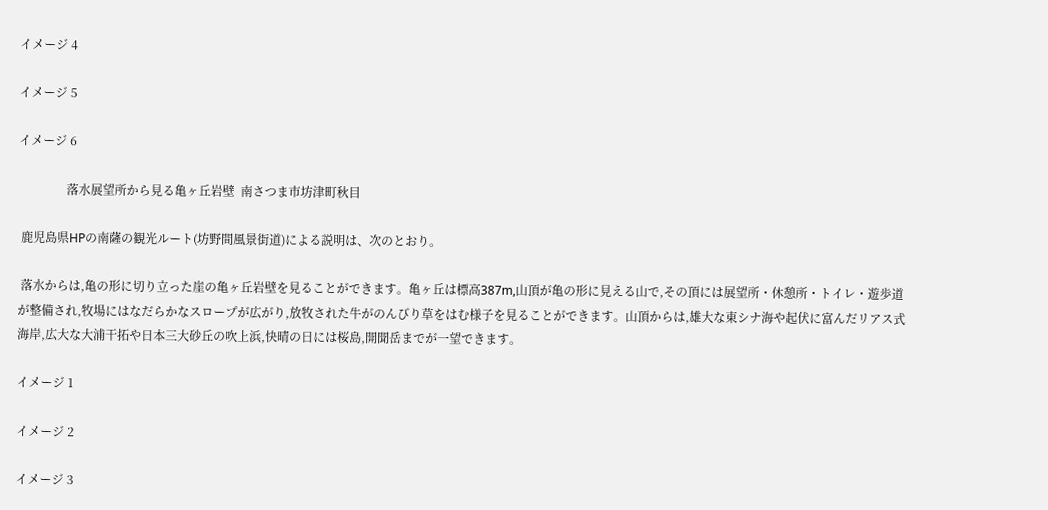イメージ 4

イメージ 5

イメージ 6

                落水展望所から見る亀ヶ丘岩壁  南さつま市坊津町秋目

 鹿児島県HPの南薩の観光ルート(坊野間風景街道)による説明は、次のとおり。

 落水からは,亀の形に切り立った崖の亀ヶ丘岩壁を見ることができます。亀ヶ丘は標高387m,山頂が亀の形に見える山で,その頂には展望所・休憩所・トイレ・遊歩道が整備され,牧場にはなだらかなスロープが広がり,放牧された牛がのんびり草をはむ様子を見ることができます。山頂からは,雄大な東シナ海や起伏に富んだリアス式海岸,広大な大浦干拓や日本三大砂丘の吹上浜,快晴の日には桜島,開聞岳までが一望できます。

イメージ 1

イメージ 2

イメージ 3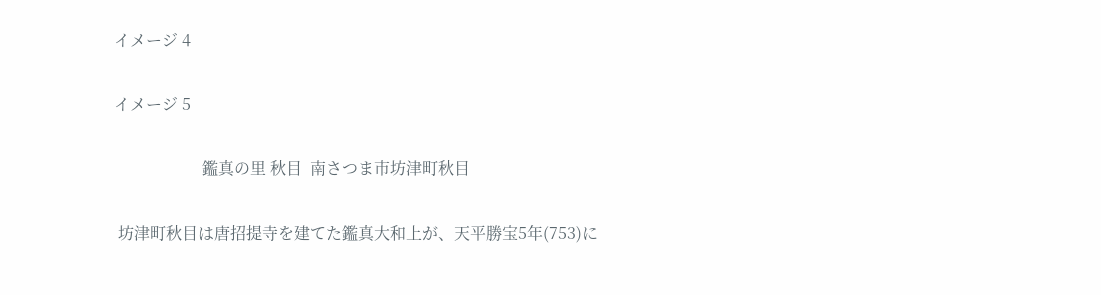イメージ 4

イメージ 5

                      鑑真の里 秋目  南さつま市坊津町秋目

 坊津町秋目は唐招提寺を建てた鑑真大和上が、天平勝宝5年(753)に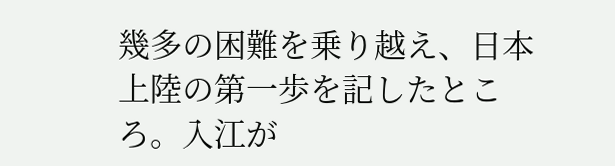幾多の困難を乗り越え、日本上陸の第一歩を記したところ。入江が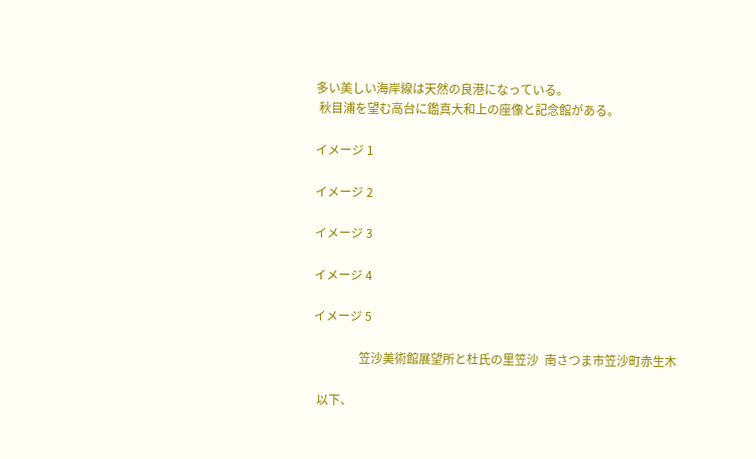多い美しい海岸線は天然の良港になっている。
 秋目浦を望む高台に鑑真大和上の座像と記念館がある。

イメージ 1

イメージ 2

イメージ 3

イメージ 4

イメージ 5

               笠沙美術館展望所と杜氏の里笠沙  南さつま市笠沙町赤生木

 以下、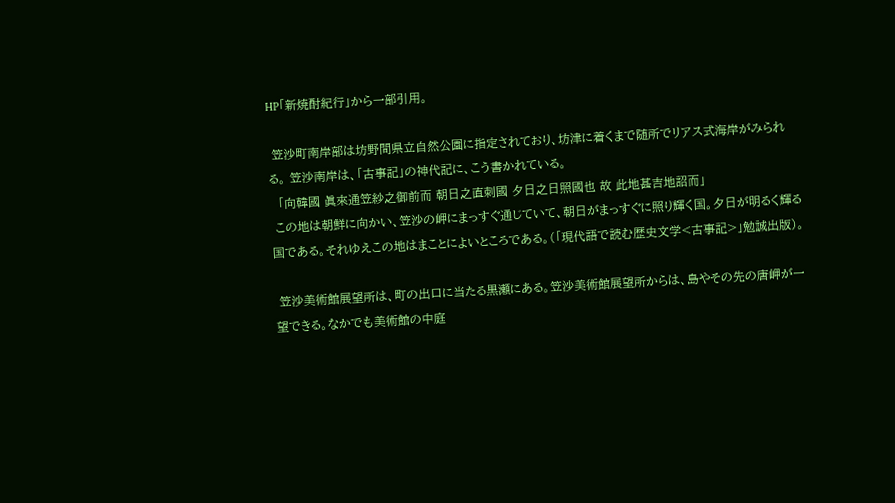HP「新焼酎紀行」から一部引用。

 笠沙町南岸部は坊野間県立自然公園に指定されており、坊津に着くまで随所でリアス式海岸がみられる。 笠沙南岸は、「古事記」の神代記に、こう書かれている。
  「向韓國 眞來通笠紗之御前而 朝日之直刺國 夕日之日照國也 故 此地甚吉地詔而」
 この地は朝鮮に向かい、笠沙の岬にまっすぐ通じていて、朝日がまっすぐに照り輝く国。夕日が明るく輝る国である。それゆえこの地はまことによいところである。(「現代語で読む歴史文学<古事記>」勉誠出版)。

 笠沙美術館展望所は、町の出口に当たる黒瀬にある。笠沙美術館展望所からは、島やその先の唐岬が一望できる。なかでも美術館の中庭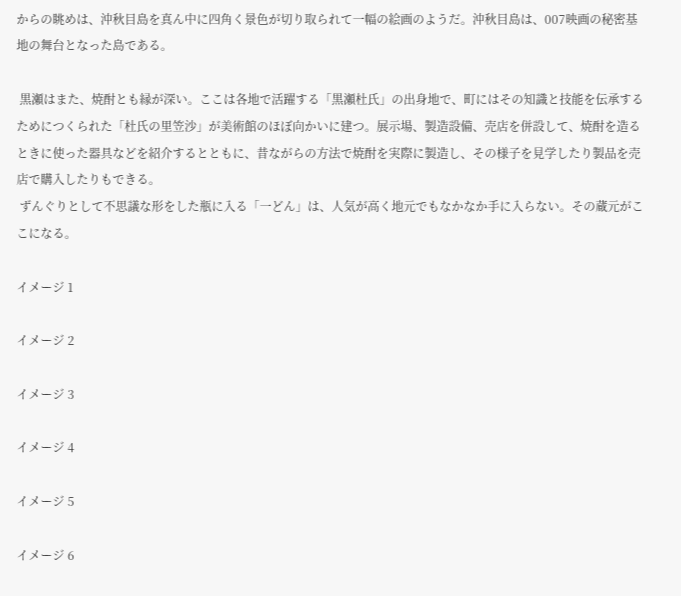からの眺めは、沖秋目島を真ん中に四角く景色が切り取られて一幅の絵画のようだ。沖秋目島は、007映画の秘密基地の舞台となった島である。

 黒瀬はまた、焼酎とも縁が深い。ここは各地で活躍する「黒瀬杜氏」の出身地で、町にはその知識と技能を伝承するためにつくられた「杜氏の里笠沙」が美術館のほぼ向かいに建つ。展示場、製造設備、売店を併設して、焼酎を造るときに使った器具などを紹介するとともに、昔ながらの方法で焼酎を実際に製造し、その様子を見学したり製品を売店で購入したりもできる。
 ずんぐりとして不思議な形をした瓶に入る「一どん」は、人気が高く地元でもなかなか手に入らない。その蔵元がここになる。

イメージ 1

イメージ 2

イメージ 3

イメージ 4

イメージ 5

イメージ 6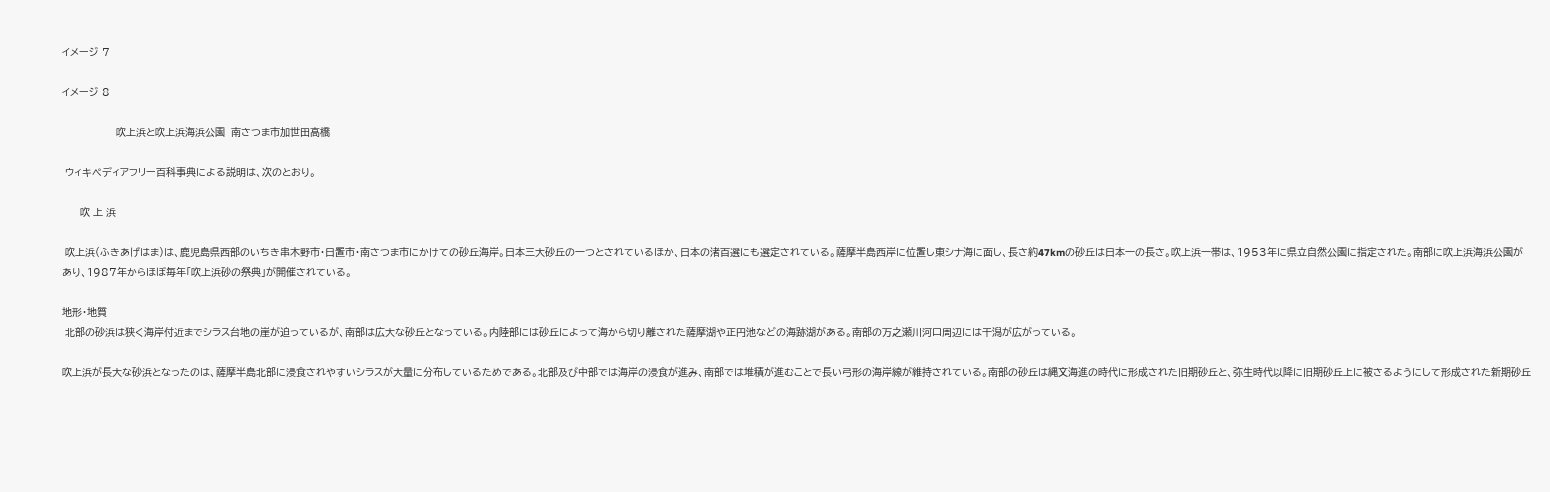イメージ 7

イメージ 8

                  吹上浜と吹上浜海浜公園  南さつま市加世田高橋

 ウィキペディアフリー百科事典による説明は、次のとおり。

      吹 上 浜

 吹上浜(ふきあげはま)は、鹿児島県西部のいちき串木野市・日置市・南さつま市にかけての砂丘海岸。日本三大砂丘の一つとされているほか、日本の渚百選にも選定されている。薩摩半島西岸に位置し東シナ海に面し、長さ約47kmの砂丘は日本一の長さ。吹上浜一帯は、1953年に県立自然公園に指定された。南部に吹上浜海浜公園があり、1987年からほぼ毎年「吹上浜砂の祭典」が開催されている。

地形・地質
 北部の砂浜は狭く海岸付近までシラス台地の崖が迫っているが、南部は広大な砂丘となっている。内陸部には砂丘によって海から切り離された薩摩湖や正円池などの海跡湖がある。南部の万之瀬川河口周辺には干潟が広がっている。

吹上浜が長大な砂浜となったのは、薩摩半島北部に浸食されやすいシラスが大量に分布しているためである。北部及び中部では海岸の浸食が進み、南部では堆積が進むことで長い弓形の海岸線が維持されている。南部の砂丘は縄文海進の時代に形成された旧期砂丘と、弥生時代以降に旧期砂丘上に被さるようにして形成された新期砂丘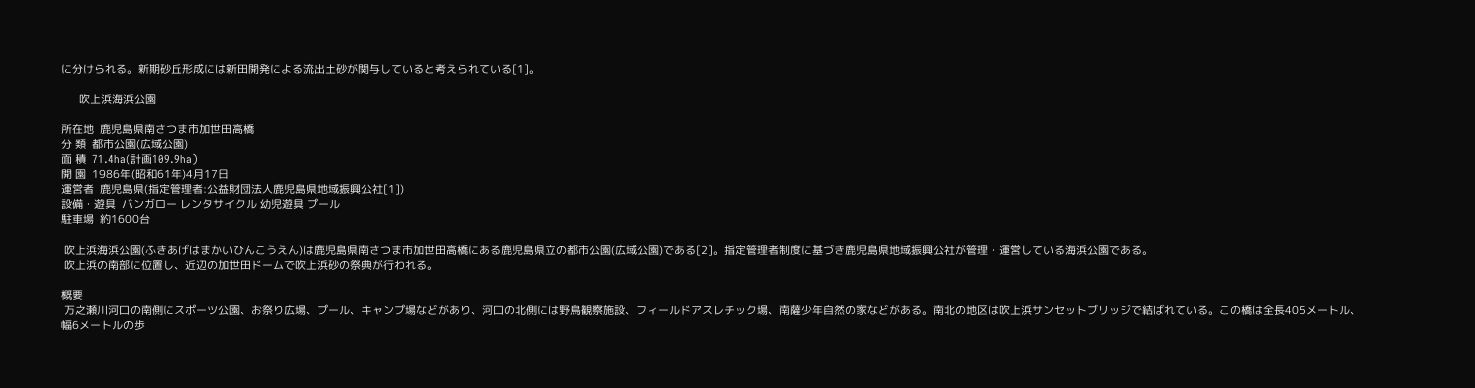に分けられる。新期砂丘形成には新田開発による流出土砂が関与していると考えられている[1]。

      吹上浜海浜公園

所在地  鹿児島県南さつま市加世田高橋
分 類  都市公園(広域公園)
面 積  71.4ha(計画109.9ha)
開 園  1986年(昭和61年)4月17日
運営者  鹿児島県(指定管理者:公益財団法人鹿児島県地域振興公社[1])
設備・遊具  バンガロー レンタサイクル 幼児遊具 プール
駐車場  約1600台

 吹上浜海浜公園(ふきあげはまかいひんこうえん)は鹿児島県南さつま市加世田高橋にある鹿児島県立の都市公園(広域公園)である[2]。指定管理者制度に基づき鹿児島県地域振興公社が管理・運営している海浜公園である。
 吹上浜の南部に位置し、近辺の加世田ドームで吹上浜砂の祭典が行われる。

概要
 万之瀬川河口の南側にスポーツ公園、お祭り広場、プール、キャンプ場などがあり、河口の北側には野鳥観察施設、フィールドアスレチック場、南薩少年自然の家などがある。南北の地区は吹上浜サンセットブリッジで結ばれている。この橋は全長405メートル、幅6メートルの歩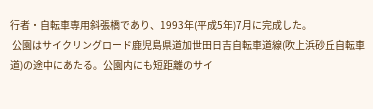行者・自転車専用斜張橋であり、1993年(平成5年)7月に完成した。
 公園はサイクリングロード鹿児島県道加世田日吉自転車道線(吹上浜砂丘自転車道)の途中にあたる。公園内にも短距離のサイ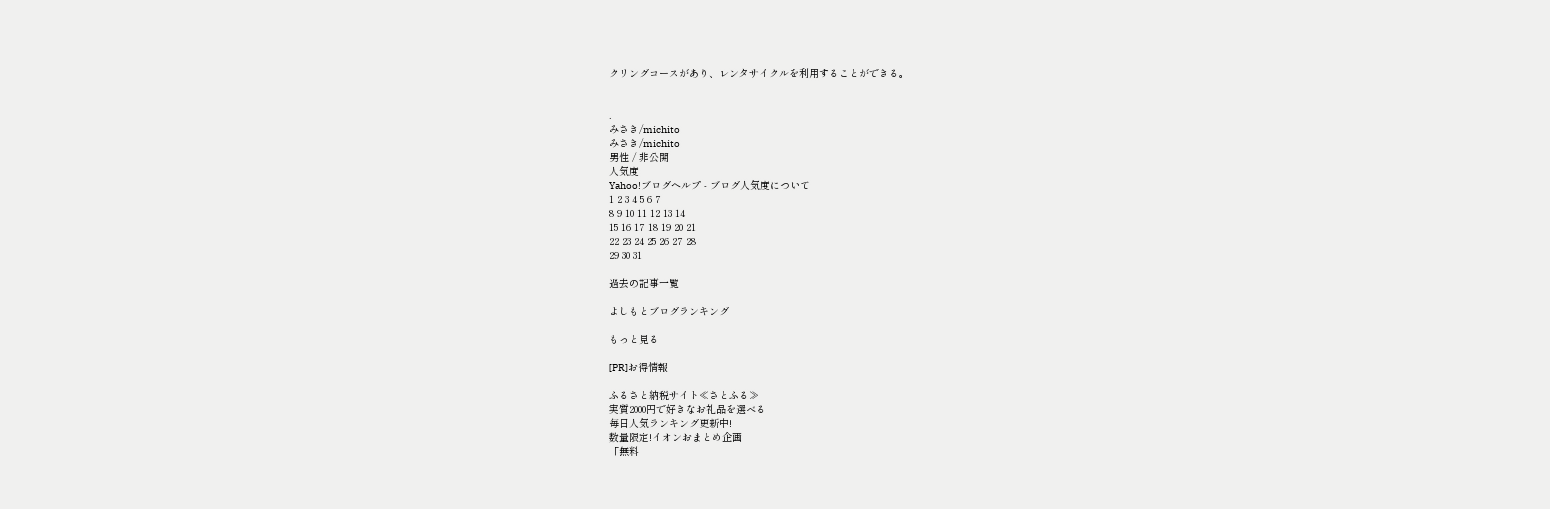クリングコースがあり、レンタサイクルを利用することができる。


.
みさき/michito
みさき/michito
男性 / 非公開
人気度
Yahoo!ブログヘルプ - ブログ人気度について
1 2 3 4 5 6 7
8 9 10 11 12 13 14
15 16 17 18 19 20 21
22 23 24 25 26 27 28
29 30 31

過去の記事一覧

よしもとブログランキング

もっと見る

[PR]お得情報

ふるさと納税サイト≪さとふる≫
実質2000円で好きなお礼品を選べる
毎日人気ランキング更新中!
数量限定!イオンおまとめ企画
「無料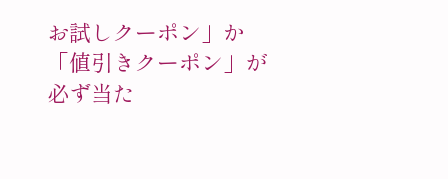お試しクーポン」か
「値引きクーポン」が必ず当た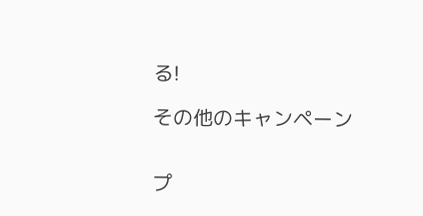る!

その他のキャンペーン


プ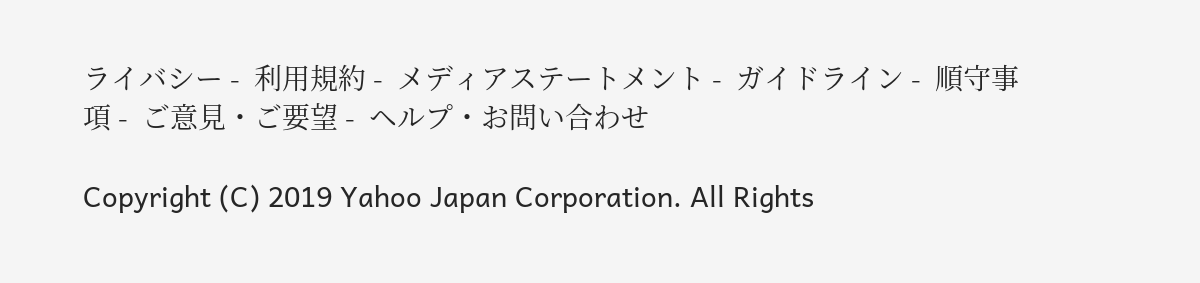ライバシー -  利用規約 -  メディアステートメント -  ガイドライン -  順守事項 -  ご意見・ご要望 -  ヘルプ・お問い合わせ

Copyright (C) 2019 Yahoo Japan Corporation. All Rights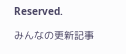Reserved.

みんなの更新記事